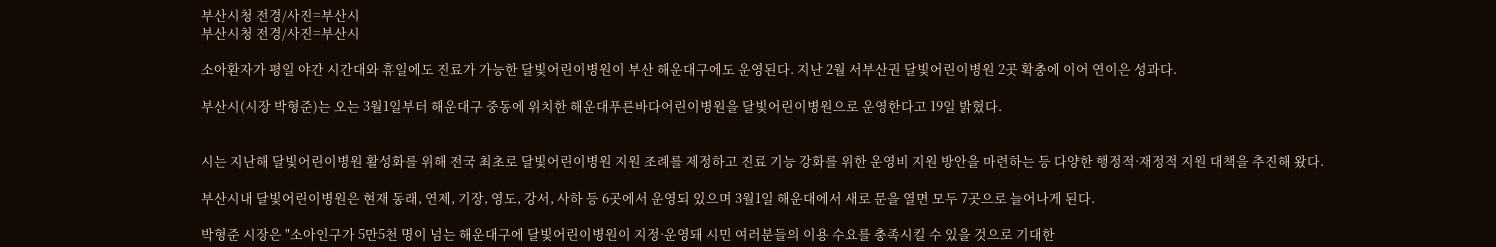부산시청 전경/사진=부산시
부산시청 전경/사진=부산시

소아환자가 평일 야간 시간대와 휴일에도 진료가 가능한 달빛어린이병원이 부산 해운대구에도 운영된다. 지난 2월 서부산권 달빛어린이병원 2곳 확충에 이어 연이은 성과다.

부산시(시장 박형준)는 오는 3월1일부터 해운대구 중동에 위치한 해운대푸른바다어린이병원을 달빛어린이병원으로 운영한다고 19일 밝혔다.


시는 지난해 달빛어린이병원 활성화를 위해 전국 최초로 달빛어린이병원 지원 조례를 제정하고 진료 기능 강화를 위한 운영비 지원 방안을 마련하는 등 다양한 행정적·재정적 지원 대책을 추진해 왔다.

부산시내 달빛어린이병원은 현재 동래, 연제, 기장, 영도, 강서, 사하 등 6곳에서 운영되 있으며 3월1일 해운대에서 새로 문을 열면 모두 7곳으로 늘어나게 된다.

박형준 시장은 "소아인구가 5만5천 명이 넘는 해운대구에 달빛어린이병원이 지정·운영돼 시민 여러분들의 이용 수요를 충족시킬 수 있을 것으로 기대한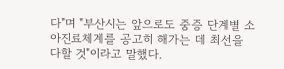다"며 "부산시는 앞으로도 중증 단계별 소아진료체계를 공고히 해가는 데 최선을 다할 것"이라고 말했다.